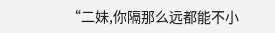“二妹,你隔那么远都能不小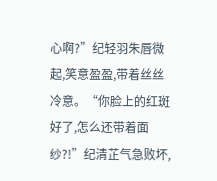心啊?”纪轻羽朱唇微起,笑意盈盈,带着丝丝冷意。“你脸上的红斑好了,怎么还带着面纱?!”纪清芷气急败坏,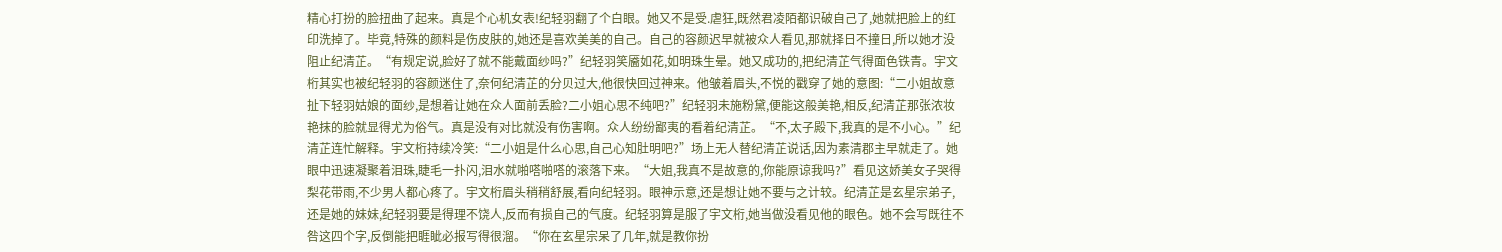精心打扮的脸扭曲了起来。真是个心机女表!纪轻羽翻了个白眼。她又不是受.虐狂,既然君凌陌都识破自己了,她就把脸上的红印洗掉了。毕竟,特殊的颜料是伤皮肤的,她还是喜欢美美的自己。自己的容颜迟早就被众人看见,那就择日不撞日,所以她才没阻止纪清芷。“有规定说,脸好了就不能戴面纱吗?”纪轻羽笑靥如花,如明珠生晕。她又成功的,把纪清芷气得面色铁青。宇文桁其实也被纪轻羽的容颜迷住了,奈何纪清芷的分贝过大,他很快回过神来。他皱着眉头,不悦的戳穿了她的意图:“二小姐故意扯下轻羽姑娘的面纱,是想着让她在众人面前丢脸?二小姐心思不纯吧?”纪轻羽未施粉黛,便能这般美艳,相反,纪清芷那张浓妆艳抹的脸就显得尤为俗气。真是没有对比就没有伤害啊。众人纷纷鄙夷的看着纪清芷。“不,太子殿下,我真的是不小心。”纪清芷连忙解释。宇文桁持续冷笑:“二小姐是什么心思,自己心知肚明吧?”场上无人替纪清芷说话,因为素清郡主早就走了。她眼中迅速凝聚着泪珠,睫毛一扑闪,泪水就啪嗒啪嗒的滚落下来。“大姐,我真不是故意的,你能原谅我吗?”看见这娇美女子哭得梨花带雨,不少男人都心疼了。宇文桁眉头稍稍舒展,看向纪轻羽。眼神示意,还是想让她不要与之计较。纪清芷是玄星宗弟子,还是她的妹妹,纪轻羽要是得理不饶人,反而有损自己的气度。纪轻羽算是服了宇文桁,她当做没看见他的眼色。她不会写既往不咎这四个字,反倒能把睚眦必报写得很溜。“你在玄星宗呆了几年,就是教你扮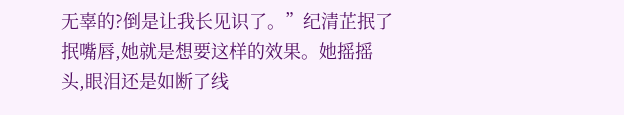无辜的?倒是让我长见识了。”纪清芷抿了抿嘴唇,她就是想要这样的效果。她摇摇头,眼泪还是如断了线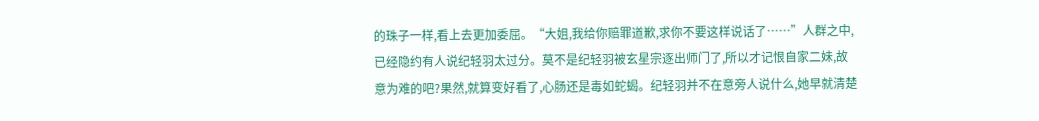的珠子一样,看上去更加委屈。“大姐,我给你赔罪道歉,求你不要这样说话了……”人群之中,已经隐约有人说纪轻羽太过分。莫不是纪轻羽被玄星宗逐出师门了,所以才记恨自家二妹,故意为难的吧?果然,就算变好看了,心肠还是毒如蛇蝎。纪轻羽并不在意旁人说什么,她早就清楚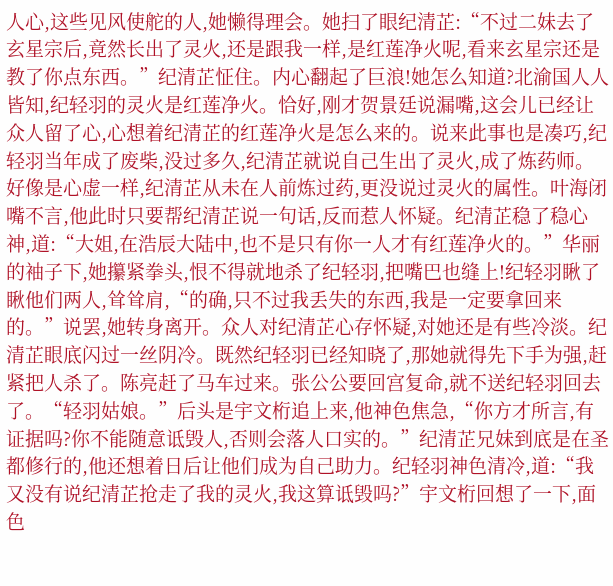人心,这些见风使舵的人,她懒得理会。她扫了眼纪清芷:“不过二妹去了玄星宗后,竟然长出了灵火,还是跟我一样,是红莲净火呢,看来玄星宗还是教了你点东西。”纪清芷怔住。内心翻起了巨浪!她怎么知道?北渝国人人皆知,纪轻羽的灵火是红莲净火。恰好,刚才贺景廷说漏嘴,这会儿已经让众人留了心,心想着纪清芷的红莲净火是怎么来的。说来此事也是凑巧,纪轻羽当年成了废柴,没过多久,纪清芷就说自己生出了灵火,成了炼药师。好像是心虚一样,纪清芷从未在人前炼过药,更没说过灵火的属性。叶海闭嘴不言,他此时只要帮纪清芷说一句话,反而惹人怀疑。纪清芷稳了稳心神,道:“大姐,在浩辰大陆中,也不是只有你一人才有红莲净火的。”华丽的袖子下,她攥紧拳头,恨不得就地杀了纪轻羽,把嘴巴也缝上!纪轻羽瞅了瞅他们两人,耸耸肩,“的确,只不过我丢失的东西,我是一定要拿回来的。”说罢,她转身离开。众人对纪清芷心存怀疑,对她还是有些冷淡。纪清芷眼底闪过一丝阴冷。既然纪轻羽已经知晓了,那她就得先下手为强,赶紧把人杀了。陈亮赶了马车过来。张公公要回宫复命,就不送纪轻羽回去了。“轻羽姑娘。”后头是宇文桁追上来,他神色焦急,“你方才所言,有证据吗?你不能随意诋毁人,否则会落人口实的。”纪清芷兄妹到底是在圣都修行的,他还想着日后让他们成为自己助力。纪轻羽神色清冷,道:“我又没有说纪清芷抢走了我的灵火,我这算诋毁吗?”宇文桁回想了一下,面色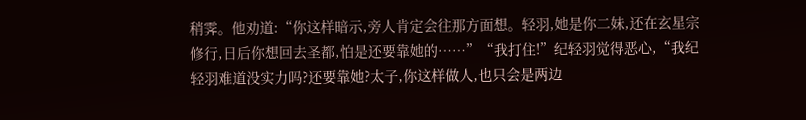稍霁。他劝道:“你这样暗示,旁人肯定会往那方面想。轻羽,她是你二妹,还在玄星宗修行,日后你想回去圣都,怕是还要靠她的……”“我打住!”纪轻羽觉得恶心,“我纪轻羽难道没实力吗?还要靠她?太子,你这样做人,也只会是两边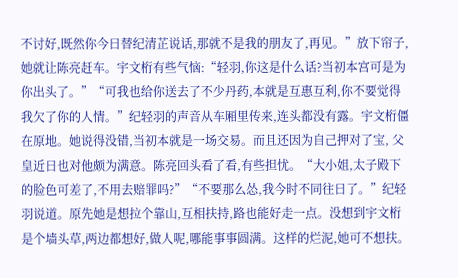不讨好,既然你今日替纪清芷说话,那就不是我的朋友了,再见。”放下帘子,她就让陈亮赶车。宇文桁有些气恼:“轻羽,你这是什么话?当初本宫可是为你出头了。”“可我也给你送去了不少丹药,本就是互惠互利,你不要觉得我欠了你的人情。”纪轻羽的声音从车厢里传来,连头都没有露。宇文桁僵在原地。她说得没错,当初本就是一场交易。而且还因为自己押对了宝, 父皇近日也对他颇为满意。陈亮回头看了看,有些担忧。“大小姐,太子殿下的脸色可差了,不用去赔罪吗?”“不要那么怂,我今时不同往日了。”纪轻羽说道。原先她是想拉个靠山,互相扶持,路也能好走一点。没想到宇文桁是个墙头草,两边都想好,做人呢,哪能事事圆满。这样的烂泥,她可不想扶。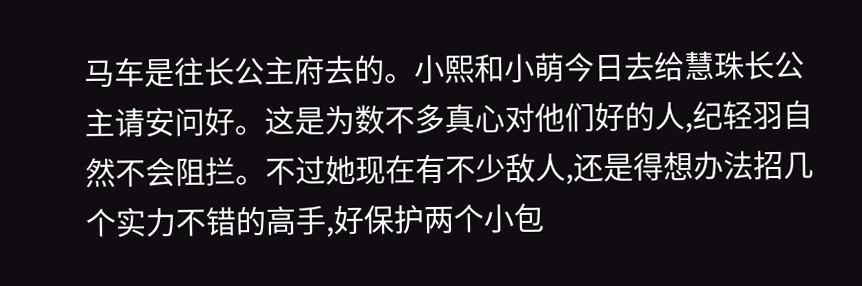马车是往长公主府去的。小熙和小萌今日去给慧珠长公主请安问好。这是为数不多真心对他们好的人,纪轻羽自然不会阻拦。不过她现在有不少敌人,还是得想办法招几个实力不错的高手,好保护两个小包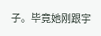子。毕竟她刚跟宇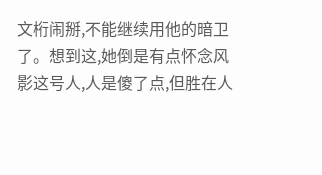文桁闹掰,不能继续用他的暗卫了。想到这,她倒是有点怀念风影这号人,人是傻了点,但胜在人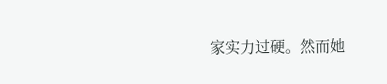家实力过硬。然而她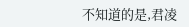不知道的是,君凌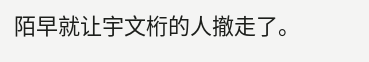陌早就让宇文桁的人撤走了。